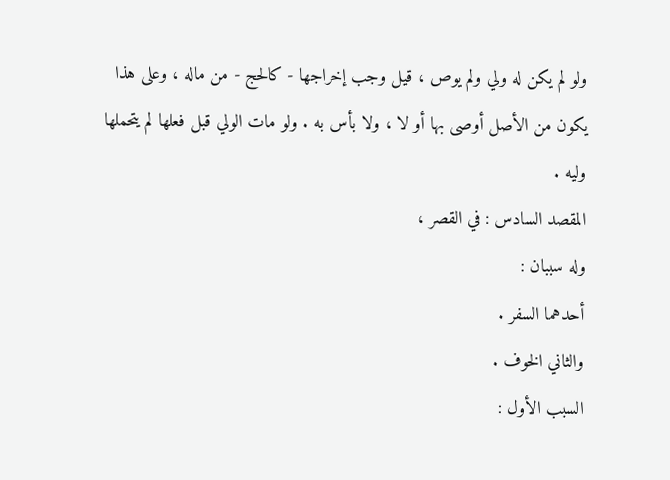ولو لم يكن له ولي ولم يوص ، قيل وجب إخراجها - كالحج - من ماله ، وعلى هذا يكون من الأصل أوصى بها أو لا ، ولا بأس به . ولو مات الولي قبل فعلها لم يتحملها وليه .
المقصد السادس : في القصر ،
وله سببان :
أحدهما السفر .
والثاني الخوف .
السبب الأول :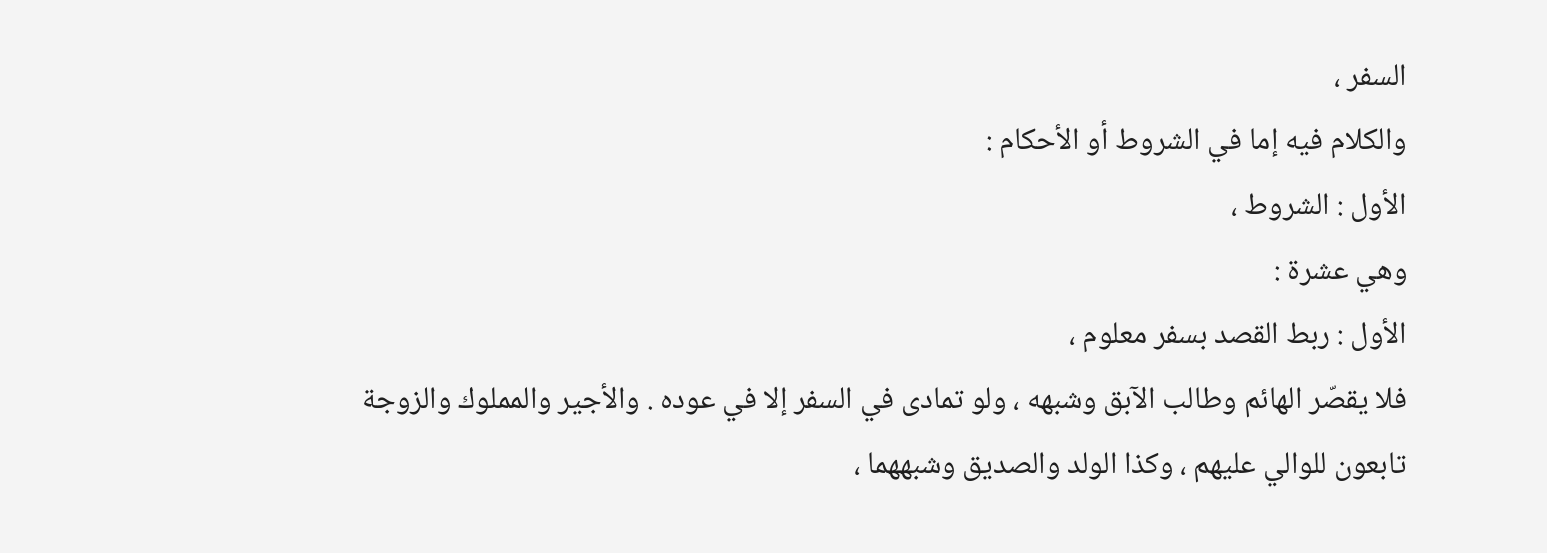السفر ،
والكلام فيه إما في الشروط أو الأحكام :
الأول : الشروط ،
وهي عشرة :
الأول : ربط القصد بسفر معلوم ،
فلا يقصّر الهائم وطالب الآبق وشبهه ، ولو تمادى في السفر إلا في عوده . والأجير والمملوك والزوجة تابعون للوالي عليهم ، وكذا الولد والصديق وشبههما ،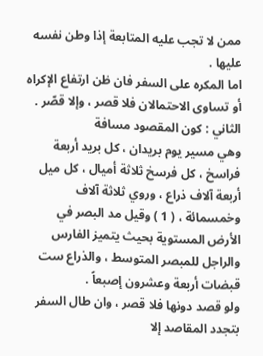ممن لا تجب عليه المتابعة إذا وطن نفسه عليها .
اما المكره على السفر فان ظن ارتفاع الإكراه أو تساوى الاحتمالان فلا قصر ، وإلا قصّر .
الثاني : كون المقصود مسافة
وهي مسير يوم بريدان ، كل بريد أربعة فراسخ ، كل فرسخ ثلاثة أميال ، كل ميل أربعة آلاف ذراع ، وروي ثلاثة آلاف وخمسمائة ، ( 1 ) وقيل مد البصر في الأرض المستوية بحيث يتميز الفارس والراجل للمبصر المتوسط ، والذراع ست قبضات أربعة وعشرون إصبعاً .
ولو قصد دونها فلا قصر ، وان طال السفر بتجدد المقاصد إلا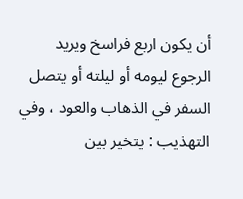أن يكون اربع فراسخ ويريد الرجوع ليومه أو ليلته أو يتصل السفر في الذهاب والعود ، وفي التهذيب : يتخير بين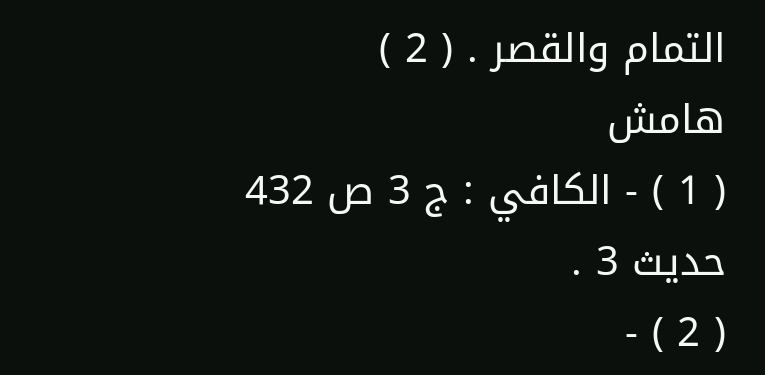التمام والقصر . ( 2 )
هامش
( 1 ) - الكافي : ج 3 ص 432 حديث 3 .
( 2 ) -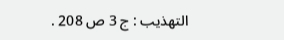التهذيب : ج 3 ص 208 .